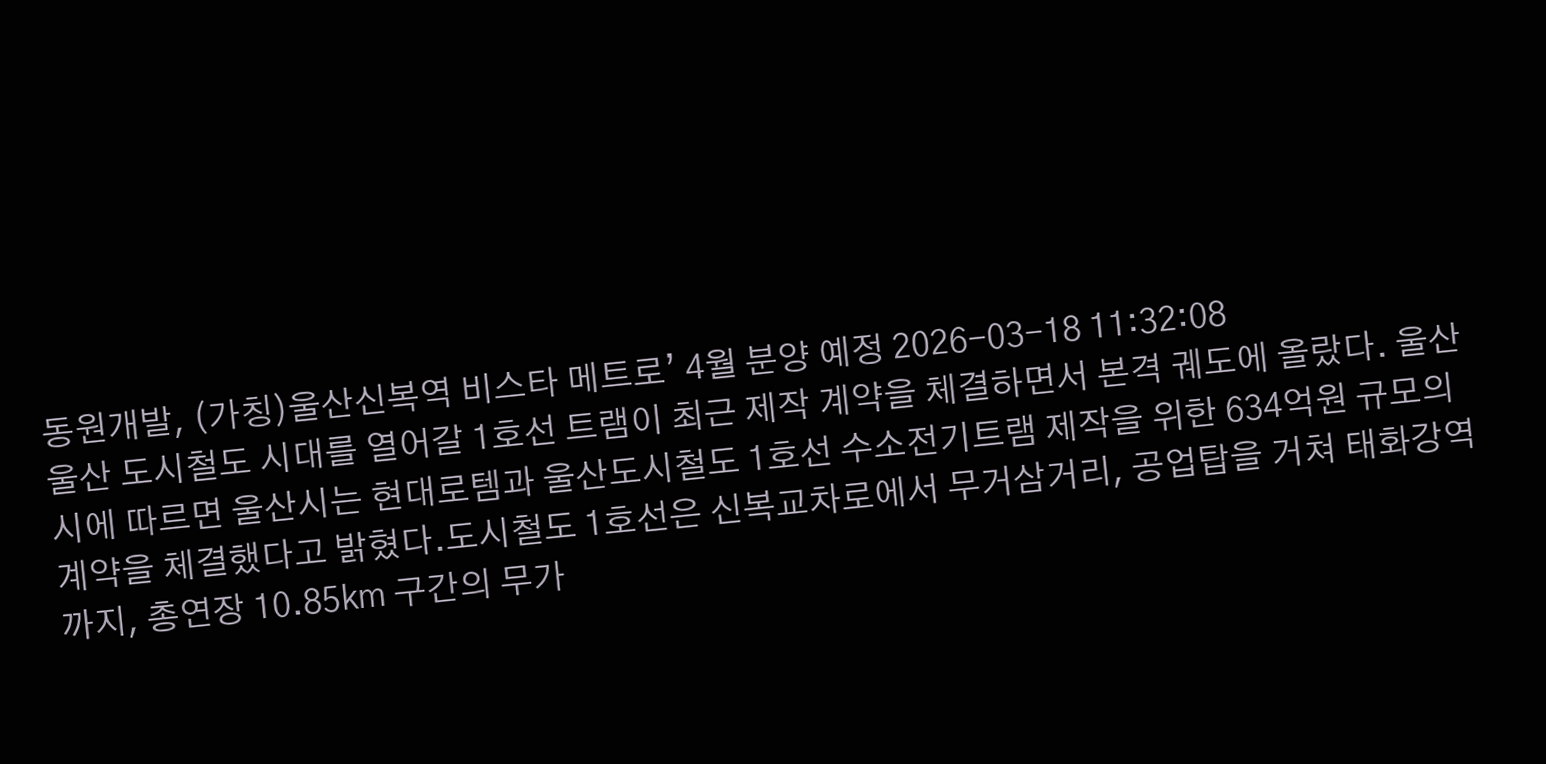동원개발, (가칭)울산신복역 비스타 메트로’ 4월 분양 예정 2026-03-18 11:32:08
울산 도시철도 시대를 열어갈 1호선 트램이 최근 제작 계약을 체결하면서 본격 궤도에 올랐다. 울산시에 따르면 울산시는 현대로템과 울산도시철도 1호선 수소전기트램 제작을 위한 634억원 규모의 계약을 체결했다고 밝혔다.도시철도 1호선은 신복교차로에서 무거삼거리, 공업탑을 거쳐 태화강역까지, 총연장 10.85㎞ 구간의 무가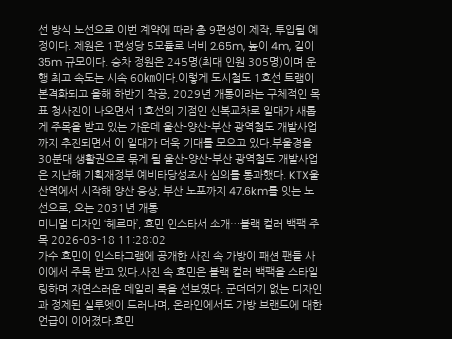선 방식 노선으로 이번 계약에 따라 총 9편성이 제작, 투입될 예정이다. 제원은 1편성당 5모듈로 너비 2.65m, 높이 4m, 길이 35m 규모이다. 승차 정원은 245명(최대 인원 305명)이며 운행 최고 속도는 시속 60㎞이다.이렇게 도시철도 1호선 트램이 본격화되고 올해 하반기 착공, 2029년 개통이라는 구체적인 목표 청사진이 나오면서 1호선의 기점인 신복교차로 일대가 새롭게 주목을 받고 있는 가운데 울산-양산-부산 광역철도 개발사업까지 추진되면서 이 일대가 더욱 기대를 모으고 있다.부울경을 30분대 생활권으로 묶게 될 울산-양산-부산 광역철도 개발사업은 지난해 기획재정부 예비타당성조사 심의를 통과했다. KTX울산역에서 시작해 양산 웅상, 부산 노포까지 47.6km를 잇는 노선으로, 오는 2031년 개통
미니멀 디자인 ‘헤르마’, 효민 인스타서 소개…블랙 컬러 백팩 주목 2026-03-18 11:28:02
가수 효민이 인스타그램에 공개한 사진 속 가방이 패션 팬들 사이에서 주목 받고 있다.사진 속 효민은 블랙 컬러 백팩을 스타일링하며 자연스러운 데일리 룩을 선보였다. 군더더기 없는 디자인과 정제된 실루엣이 드러나며, 온라인에서도 가방 브랜드에 대한 언급이 이어졌다.효민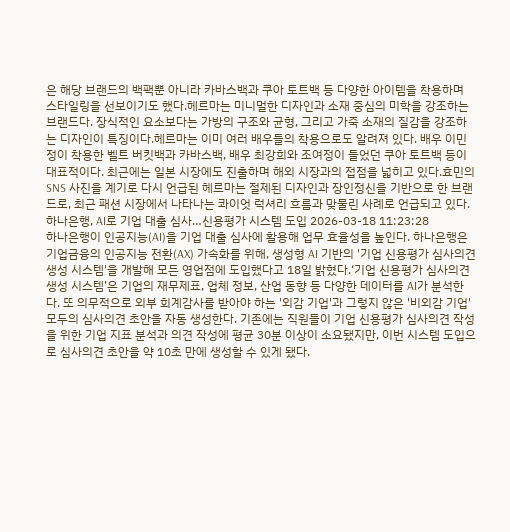은 해당 브랜드의 백팩뿐 아니라 카바스백과 쿠아 토트백 등 다양한 아이템을 착용하며 스타일링을 선보이기도 했다.헤르마는 미니멀한 디자인과 소재 중심의 미학을 강조하는 브랜드다. 장식적인 요소보다는 가방의 구조와 균형, 그리고 가죽 소재의 질감을 강조하는 디자인이 특징이다.헤르마는 이미 여러 배우들의 착용으로도 알려져 있다. 배우 이민정이 착용한 벨트 버킷백과 카바스백, 배우 최강희와 조여정이 들었던 쿠아 토트백 등이 대표적이다. 최근에는 일본 시장에도 진출하며 해외 시장과의 접점을 넓히고 있다.효민의 SNS 사진을 계기로 다시 언급된 헤르마는 절제된 디자인과 장인정신을 기반으로 한 브랜드로, 최근 패션 시장에서 나타나는 콰이엇 럭셔리 흐름과 맞물린 사례로 언급되고 있다.
하나은행, AI로 기업 대출 심사…신용평가 시스템 도입 2026-03-18 11:23:28
하나은행이 인공지능(AI)을 기업 대출 심사에 활용해 업무 효율성을 높인다. 하나은행은 기업금융의 인공지능 전환(AX) 가속화를 위해, 생성형 AI 기반의 '기업 신용평가 심사의견 생성 시스템'을 개발해 모든 영업점에 도입했다고 18일 밝혔다.‘기업 신용평가 심사의견 생성 시스템’은 기업의 재무제표, 업체 정보, 산업 동향 등 다양한 데이터를 AI가 분석한다. 또 의무적으로 외부 회계감사를 받아야 하는 '외감 기업'과 그렇지 않은 '비외감 기업' 모두의 심사의견 초안을 자동 생성한다. 기존에는 직원들이 기업 신용평가 심사의견 작성을 위한 기업 지표 분석과 의견 작성에 평균 30분 이상이 소요됐지만, 이번 시스템 도입으로 심사의견 초안을 약 10초 만에 생성할 수 있게 됐다.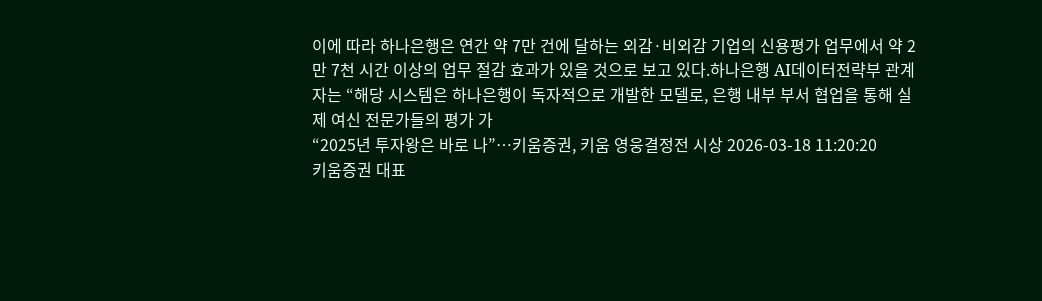이에 따라 하나은행은 연간 약 7만 건에 달하는 외감·비외감 기업의 신용평가 업무에서 약 2만 7천 시간 이상의 업무 절감 효과가 있을 것으로 보고 있다.하나은행 AI데이터전략부 관계자는 “해당 시스템은 하나은행이 독자적으로 개발한 모델로, 은행 내부 부서 협업을 통해 실제 여신 전문가들의 평가 가
“2025년 투자왕은 바로 나”…키움증권, 키움 영웅결정전 시상 2026-03-18 11:20:20
키움증권 대표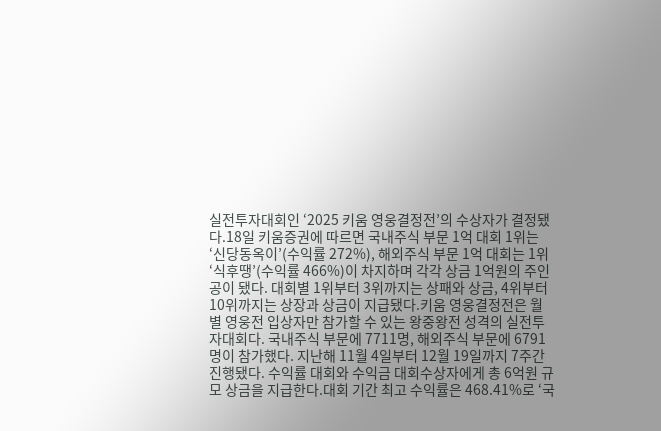실전투자대회인 ‘2025 키움 영웅결정전’의 수상자가 결정됐다.18일 키움증권에 따르면 국내주식 부문 1억 대회 1위는 ‘신당동옥이’(수익률 272%), 해외주식 부문 1억 대회는 1위 ‘식후땡’(수익률 466%)이 차지하며 각각 상금 1억원의 주인공이 됐다. 대회별 1위부터 3위까지는 상패와 상금, 4위부터 10위까지는 상장과 상금이 지급됐다.키움 영웅결정전은 월별 영웅전 입상자만 참가할 수 있는 왕중왕전 성격의 실전투자대회다. 국내주식 부문에 7711명, 해외주식 부문에 6791명이 참가했다. 지난해 11월 4일부터 12월 19일까지 7주간 진행됐다. 수익률 대회와 수익금 대회수상자에게 총 6억원 규모 상금을 지급한다.대회 기간 최고 수익률은 468.41%로 ‘국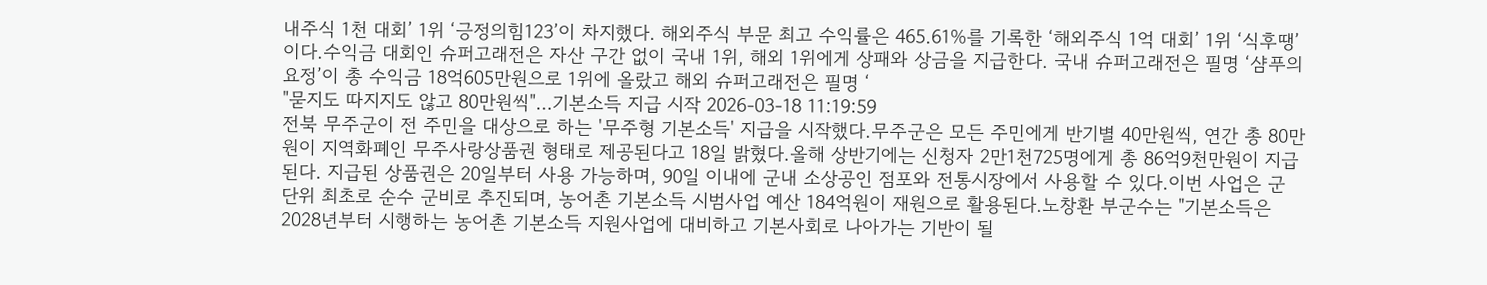내주식 1천 대회’ 1위 ‘긍정의힘123’이 차지했다. 해외주식 부문 최고 수익률은 465.61%를 기록한 ‘해외주식 1억 대회’ 1위 ‘식후땡’이다.수익금 대회인 슈퍼고래전은 자산 구간 없이 국내 1위, 해외 1위에게 상패와 상금을 지급한다. 국내 슈퍼고래전은 필명 ‘샴푸의요정’이 총 수익금 18억605만원으로 1위에 올랐고 해외 슈퍼고래전은 필명 ‘
"묻지도 따지지도 않고 80만원씩"…기본소득 지급 시작 2026-03-18 11:19:59
전북 무주군이 전 주민을 대상으로 하는 '무주형 기본소득' 지급을 시작했다.무주군은 모든 주민에게 반기별 40만원씩, 연간 총 80만원이 지역화폐인 무주사랑상품권 형태로 제공된다고 18일 밝혔다.올해 상반기에는 신청자 2만1천725명에게 총 86억9천만원이 지급된다. 지급된 상품권은 20일부터 사용 가능하며, 90일 이내에 군내 소상공인 점포와 전통시장에서 사용할 수 있다.이번 사업은 군 단위 최초로 순수 군비로 추진되며, 농어촌 기본소득 시범사업 예산 184억원이 재원으로 활용된다.노창환 부군수는 "기본소득은 2028년부터 시행하는 농어촌 기본소득 지원사업에 대비하고 기본사회로 나아가는 기반이 될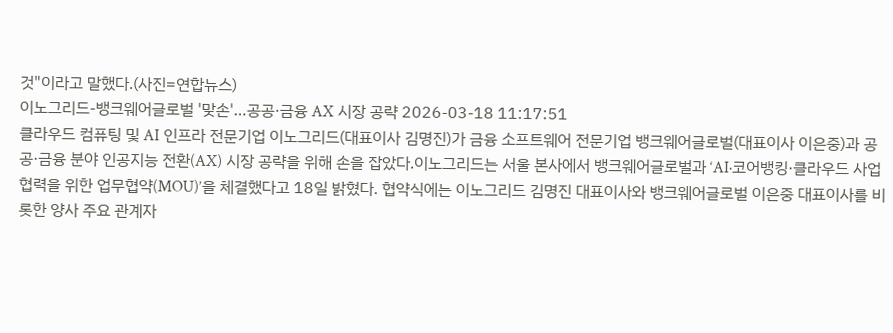것"이라고 말했다.(사진=연합뉴스)
이노그리드-뱅크웨어글로벌 '맞손'…공공·금융 AX 시장 공략 2026-03-18 11:17:51
클라우드 컴퓨팅 및 AI 인프라 전문기업 이노그리드(대표이사 김명진)가 금융 소프트웨어 전문기업 뱅크웨어글로벌(대표이사 이은중)과 공공·금융 분야 인공지능 전환(AX) 시장 공략을 위해 손을 잡았다.이노그리드는 서울 본사에서 뱅크웨어글로벌과 ‘AI·코어뱅킹·클라우드 사업 협력을 위한 업무협약(MOU)’을 체결했다고 18일 밝혔다. 협약식에는 이노그리드 김명진 대표이사와 뱅크웨어글로벌 이은중 대표이사를 비롯한 양사 주요 관계자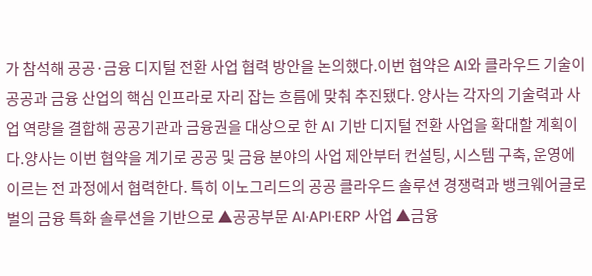가 참석해 공공·금융 디지털 전환 사업 협력 방안을 논의했다.이번 협약은 AI와 클라우드 기술이 공공과 금융 산업의 핵심 인프라로 자리 잡는 흐름에 맞춰 추진됐다. 양사는 각자의 기술력과 사업 역량을 결합해 공공기관과 금융권을 대상으로 한 AI 기반 디지털 전환 사업을 확대할 계획이다.양사는 이번 협약을 계기로 공공 및 금융 분야의 사업 제안부터 컨설팅, 시스템 구축, 운영에 이르는 전 과정에서 협력한다. 특히 이노그리드의 공공 클라우드 솔루션 경쟁력과 뱅크웨어글로벌의 금융 특화 솔루션을 기반으로 ▲공공부문 AI·API·ERP 사업 ▲금융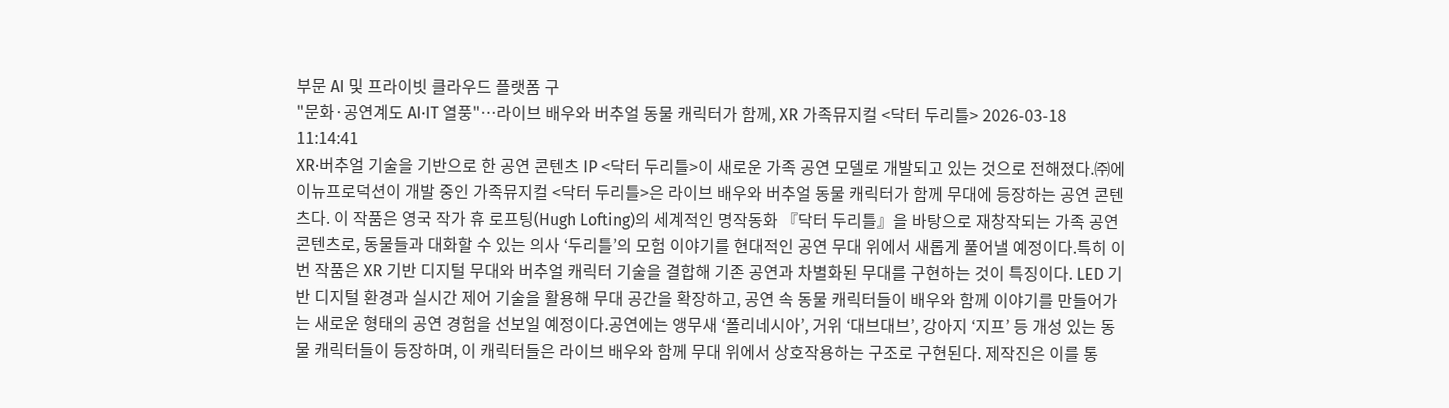부문 AI 및 프라이빗 클라우드 플랫폼 구
"문화·공연계도 AI·IT 열풍"…라이브 배우와 버추얼 동물 캐릭터가 함께, XR 가족뮤지컬 <닥터 두리틀> 2026-03-18 11:14:41
XR·버추얼 기술을 기반으로 한 공연 콘텐츠 IP <닥터 두리틀>이 새로운 가족 공연 모델로 개발되고 있는 것으로 전해졌다.㈜에이뉴프로덕션이 개발 중인 가족뮤지컬 <닥터 두리틀>은 라이브 배우와 버추얼 동물 캐릭터가 함께 무대에 등장하는 공연 콘텐츠다. 이 작품은 영국 작가 휴 로프팅(Hugh Lofting)의 세계적인 명작동화 『닥터 두리틀』을 바탕으로 재창작되는 가족 공연 콘텐츠로, 동물들과 대화할 수 있는 의사 ‘두리틀’의 모험 이야기를 현대적인 공연 무대 위에서 새롭게 풀어낼 예정이다.특히 이번 작품은 XR 기반 디지털 무대와 버추얼 캐릭터 기술을 결합해 기존 공연과 차별화된 무대를 구현하는 것이 특징이다. LED 기반 디지털 환경과 실시간 제어 기술을 활용해 무대 공간을 확장하고, 공연 속 동물 캐릭터들이 배우와 함께 이야기를 만들어가는 새로운 형태의 공연 경험을 선보일 예정이다.공연에는 앵무새 ‘폴리네시아’, 거위 ‘대브대브’, 강아지 ‘지프’ 등 개성 있는 동물 캐릭터들이 등장하며, 이 캐릭터들은 라이브 배우와 함께 무대 위에서 상호작용하는 구조로 구현된다. 제작진은 이를 통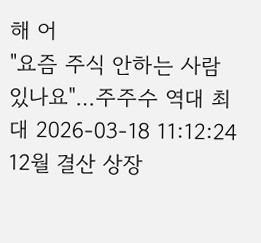해 어
"요즘 주식 안하는 사람 있나요"…주주수 역대 최대 2026-03-18 11:12:24
12월 결산 상장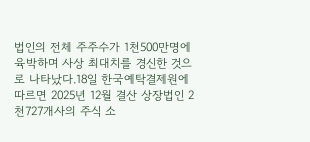법인의 전체 주주수가 1천500만명에 육박하며 사상 최대치를 경신한 것으로 나타났다.18일 한국예탁결제원에 따르면 2025년 12월 결산 상장법인 2천727개사의 주식 소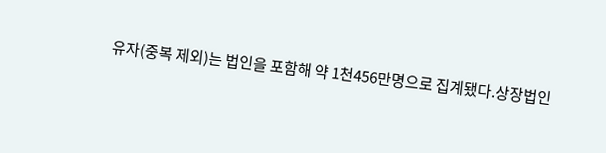유자(중복 제외)는 법인을 포함해 약 1천456만명으로 집계됐다.상장법인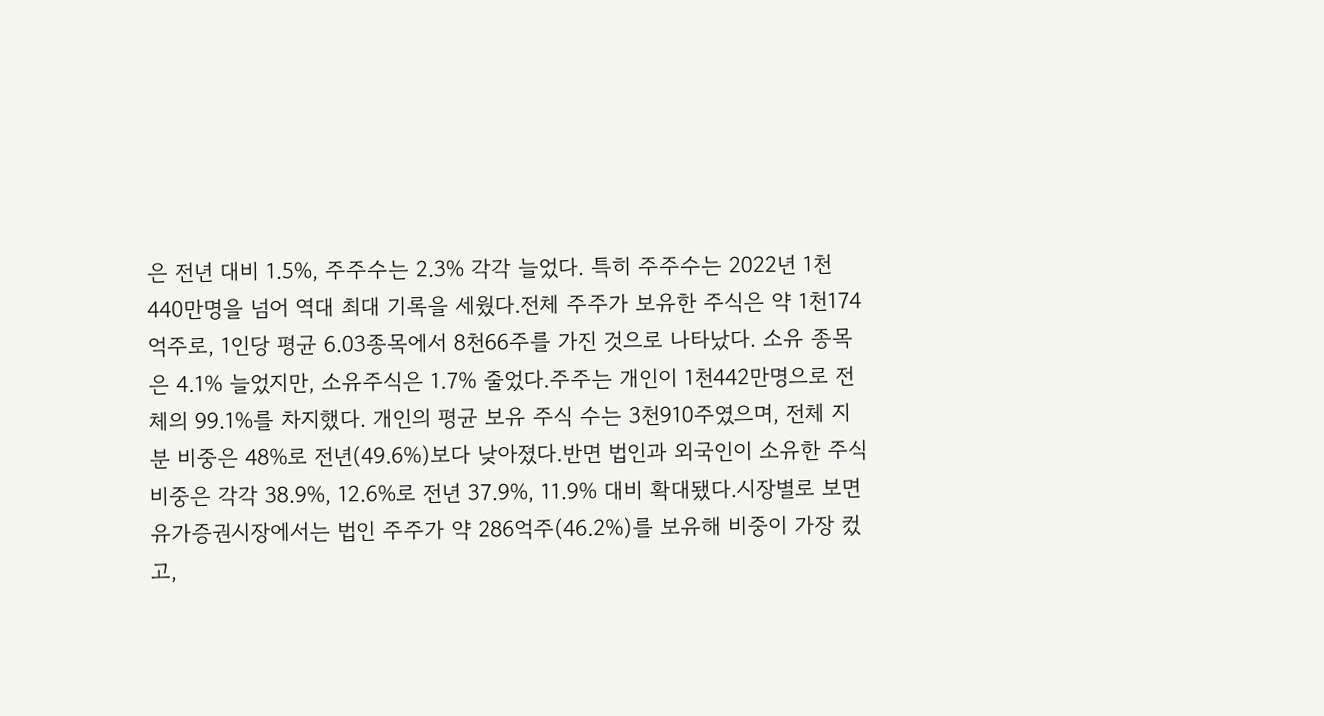은 전년 대비 1.5%, 주주수는 2.3% 각각 늘었다. 특히 주주수는 2022년 1천440만명을 넘어 역대 최대 기록을 세웠다.전체 주주가 보유한 주식은 약 1천174억주로, 1인당 평균 6.03종목에서 8천66주를 가진 것으로 나타났다. 소유 종목은 4.1% 늘었지만, 소유주식은 1.7% 줄었다.주주는 개인이 1천442만명으로 전체의 99.1%를 차지했다. 개인의 평균 보유 주식 수는 3천910주였으며, 전체 지분 비중은 48%로 전년(49.6%)보다 낮아졌다.반면 법인과 외국인이 소유한 주식 비중은 각각 38.9%, 12.6%로 전년 37.9%, 11.9% 대비 확대됐다.시장별로 보면 유가증권시장에서는 법인 주주가 약 286억주(46.2%)를 보유해 비중이 가장 컸고,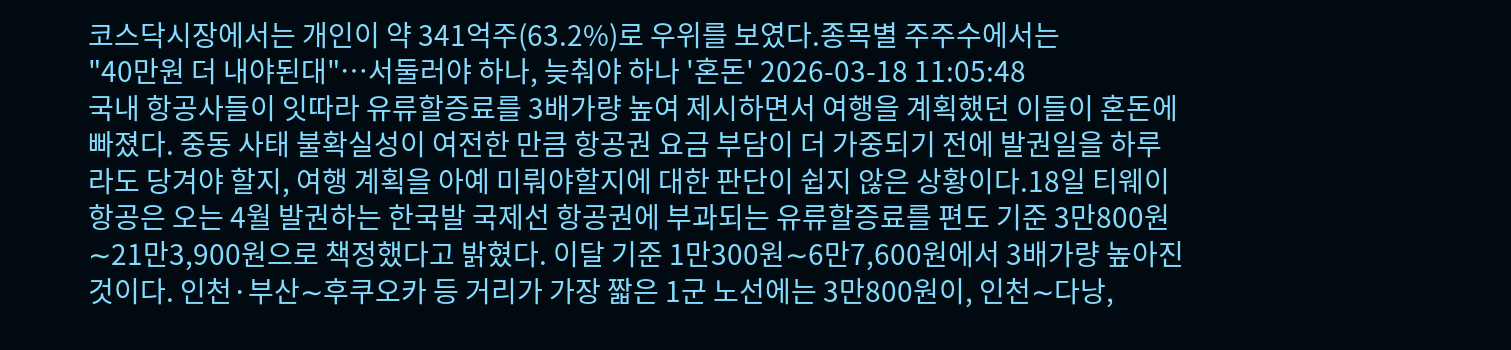코스닥시장에서는 개인이 약 341억주(63.2%)로 우위를 보였다.종목별 주주수에서는
"40만원 더 내야된대"…서둘러야 하나, 늦춰야 하나 '혼돈' 2026-03-18 11:05:48
국내 항공사들이 잇따라 유류할증료를 3배가량 높여 제시하면서 여행을 계획했던 이들이 혼돈에 빠졌다. 중동 사태 불확실성이 여전한 만큼 항공권 요금 부담이 더 가중되기 전에 발권일을 하루라도 당겨야 할지, 여행 계획을 아예 미뤄야할지에 대한 판단이 쉽지 않은 상황이다.18일 티웨이항공은 오는 4월 발권하는 한국발 국제선 항공권에 부과되는 유류할증료를 편도 기준 3만800원∼21만3,900원으로 책정했다고 밝혔다. 이달 기준 1만300원∼6만7,600원에서 3배가량 높아진 것이다. 인천·부산∼후쿠오카 등 거리가 가장 짧은 1군 노선에는 3만800원이, 인천∼다낭,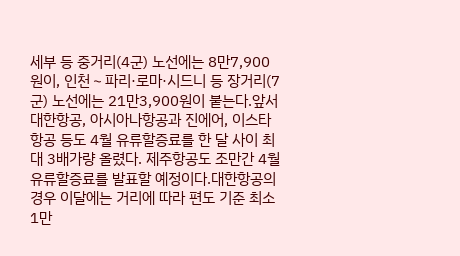세부 등 중거리(4군) 노선에는 8만7,900원이, 인천∼파리·로마·시드니 등 장거리(7군) 노선에는 21만3,900원이 붙는다.앞서 대한항공, 아시아나항공과 진에어, 이스타항공 등도 4월 유류할증료를 한 달 사이 최대 3배가량 올렸다. 제주항공도 조만간 4월 유류할증료를 발표할 예정이다.대한항공의 경우 이달에는 거리에 따라 편도 기준 최소 1만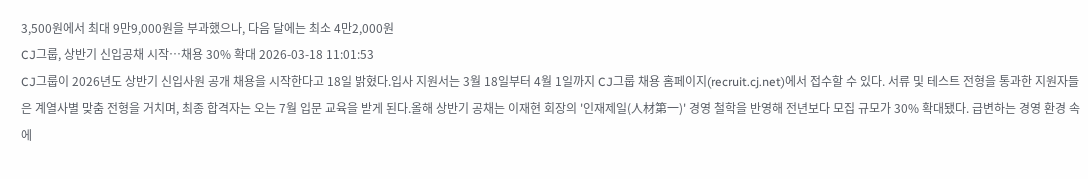3,500원에서 최대 9만9,000원을 부과했으나, 다음 달에는 최소 4만2,000원
CJ그룹, 상반기 신입공채 시작…채용 30% 확대 2026-03-18 11:01:53
CJ그룹이 2026년도 상반기 신입사원 공개 채용을 시작한다고 18일 밝혔다.입사 지원서는 3월 18일부터 4월 1일까지 CJ그룹 채용 홈페이지(recruit.cj.net)에서 접수할 수 있다. 서류 및 테스트 전형을 통과한 지원자들은 계열사별 맞춤 전형을 거치며, 최종 합격자는 오는 7월 입문 교육을 받게 된다.올해 상반기 공채는 이재현 회장의 '인재제일(人材第一)' 경영 철학을 반영해 전년보다 모집 규모가 30% 확대됐다. 급변하는 경영 환경 속에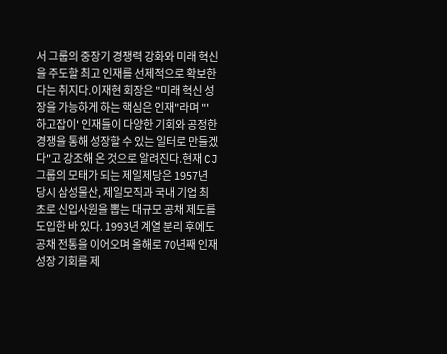서 그룹의 중장기 경쟁력 강화와 미래 혁신을 주도할 최고 인재를 선제적으로 확보한다는 취지다.이재현 회장은 "미래 혁신 성장을 가능하게 하는 핵심은 인재"라며 "'하고잡이' 인재들이 다양한 기회와 공정한 경쟁을 통해 성장할 수 있는 일터로 만들겠다"고 강조해 온 것으로 알려진다.현재 CJ그룹의 모태가 되는 제일제당은 1957년 당시 삼성물산, 제일모직과 국내 기업 최초로 신입사원을 뽑는 대규모 공채 제도를 도입한 바 있다. 1993년 계열 분리 후에도 공채 전통을 이어오며 올해로 70년째 인재 성장 기회를 제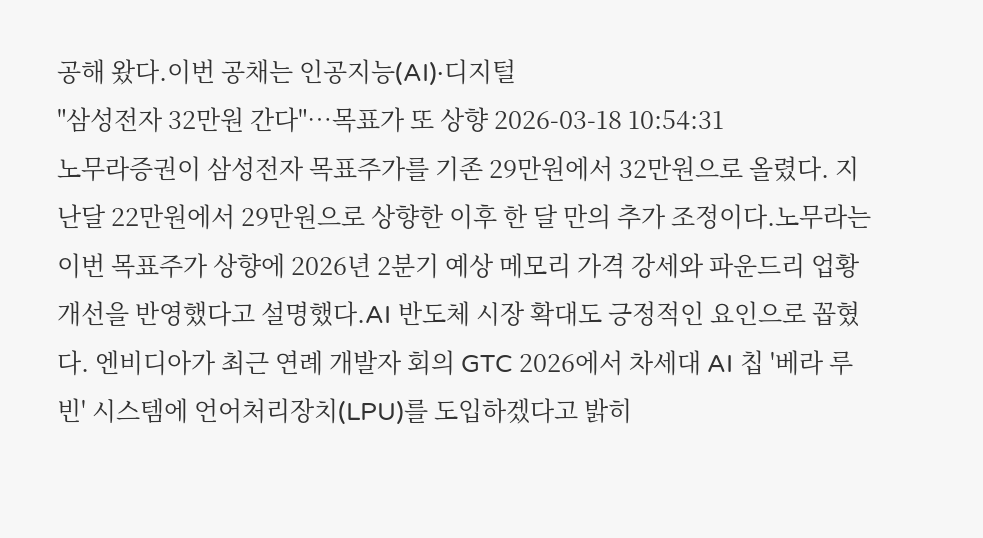공해 왔다.이번 공채는 인공지능(AI)·디지털
"삼성전자 32만원 간다"…목표가 또 상향 2026-03-18 10:54:31
노무라증권이 삼성전자 목표주가를 기존 29만원에서 32만원으로 올렸다. 지난달 22만원에서 29만원으로 상향한 이후 한 달 만의 추가 조정이다.노무라는 이번 목표주가 상향에 2026년 2분기 예상 메모리 가격 강세와 파운드리 업황 개선을 반영했다고 설명했다.AI 반도체 시장 확대도 긍정적인 요인으로 꼽혔다. 엔비디아가 최근 연례 개발자 회의 GTC 2026에서 차세대 AI 칩 '베라 루빈' 시스템에 언어처리장치(LPU)를 도입하겠다고 밝히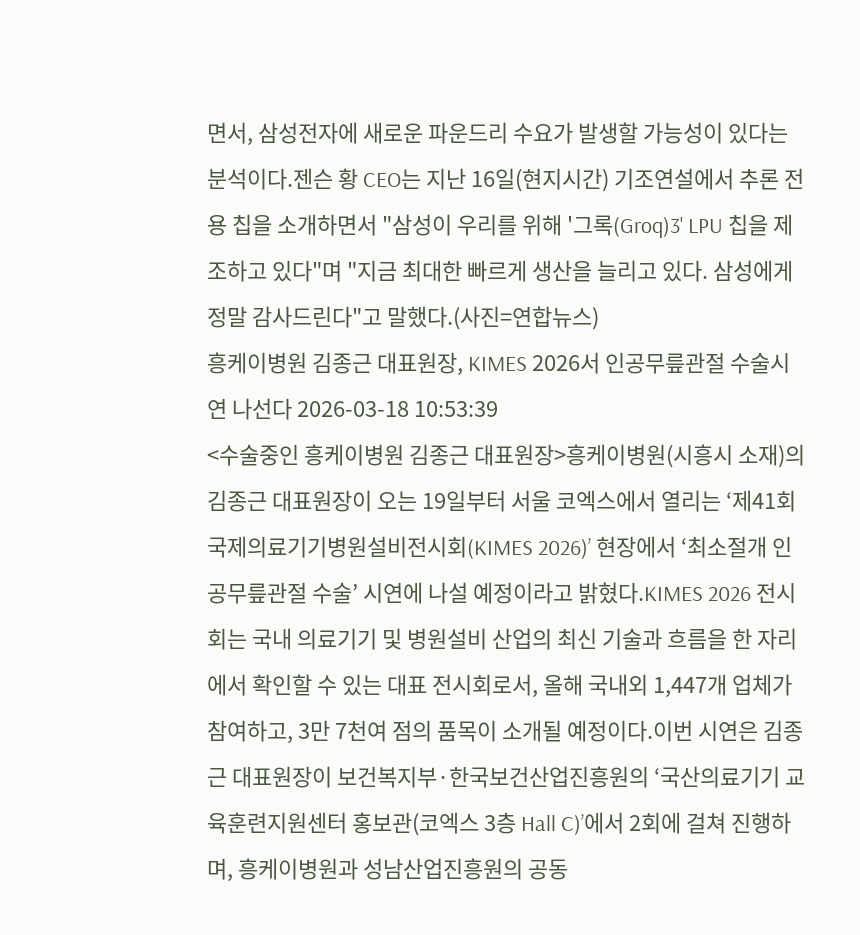면서, 삼성전자에 새로운 파운드리 수요가 발생할 가능성이 있다는 분석이다.젠슨 황 CEO는 지난 16일(현지시간) 기조연설에서 추론 전용 칩을 소개하면서 "삼성이 우리를 위해 '그록(Groq)3' LPU 칩을 제조하고 있다"며 "지금 최대한 빠르게 생산을 늘리고 있다. 삼성에게 정말 감사드린다"고 말했다.(사진=연합뉴스)
흥케이병원 김종근 대표원장, KIMES 2026서 인공무릎관절 수술시연 나선다 2026-03-18 10:53:39
<수술중인 흥케이병원 김종근 대표원장>흥케이병원(시흥시 소재)의 김종근 대표원장이 오는 19일부터 서울 코엑스에서 열리는 ‘제41회 국제의료기기병원설비전시회(KIMES 2026)’ 현장에서 ‘최소절개 인공무릎관절 수술’ 시연에 나설 예정이라고 밝혔다.KIMES 2026 전시회는 국내 의료기기 및 병원설비 산업의 최신 기술과 흐름을 한 자리에서 확인할 수 있는 대표 전시회로서, 올해 국내외 1,447개 업체가 참여하고, 3만 7천여 점의 품목이 소개될 예정이다.이번 시연은 김종근 대표원장이 보건복지부·한국보건산업진흥원의 ‘국산의료기기 교육훈련지원센터 홍보관(코엑스 3층 Hall C)’에서 2회에 걸쳐 진행하며, 흥케이병원과 성남산업진흥원의 공동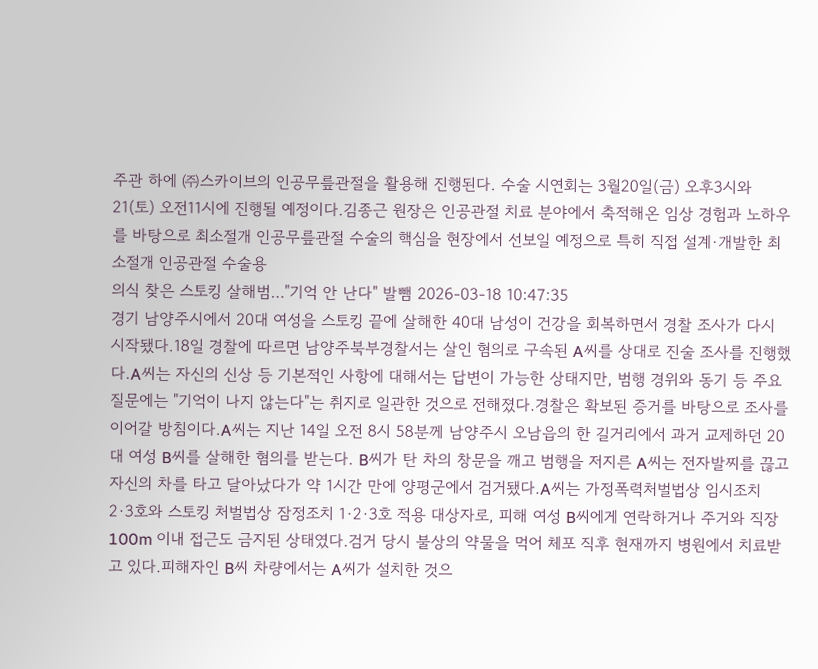주관 하에 ㈜스카이브의 인공무릎관절을 활용해 진행된다. 수술 시연회는 3월20일(금) 오후3시와 21(토) 오전11시에 진행될 예정이다.김종근 원장은 인공관절 치료 분야에서 축적해온 임상 경험과 노하우를 바탕으로 최소절개 인공무릎관절 수술의 핵심을 현장에서 선보일 예정으로 특히 직접 설계·개발한 최소절개 인공관절 수술용
의식 찾은 스토킹 살해범…"기억 안 난다" 발뺌 2026-03-18 10:47:35
경기 남양주시에서 20대 여성을 스토킹 끝에 살해한 40대 남성이 건강을 회복하면서 경찰 조사가 다시 시작됐다.18일 경찰에 따르면 남양주북부경찰서는 살인 혐의로 구속된 A씨를 상대로 진술 조사를 진행했다.A씨는 자신의 신상 등 기본적인 사항에 대해서는 답변이 가능한 상태지만, 범행 경위와 동기 등 주요 질문에는 "기억이 나지 않는다"는 취지로 일관한 것으로 전해졌다.경찰은 확보된 증거를 바탕으로 조사를 이어갈 방침이다.A씨는 지난 14일 오전 8시 58분께 남양주시 오남읍의 한 길거리에서 과거 교제하던 20대 여성 B씨를 살해한 혐의를 받는다. B씨가 탄 차의 창문을 깨고 범행을 저지른 A씨는 전자발찌를 끊고 자신의 차를 타고 달아났다가 약 1시간 만에 양평군에서 검거됐다.A씨는 가정폭력처벌법상 임시조치 2·3호와 스토킹 처벌법상 잠정조치 1·2·3호 적용 대상자로, 피해 여성 B씨에게 연락하거나 주거와 직장 100m 이내 접근도 금지된 상태였다.검거 당시 불상의 약물을 먹어 체포 직후 현재까지 병원에서 치료받고 있다.피해자인 B씨 차량에서는 A씨가 설치한 것으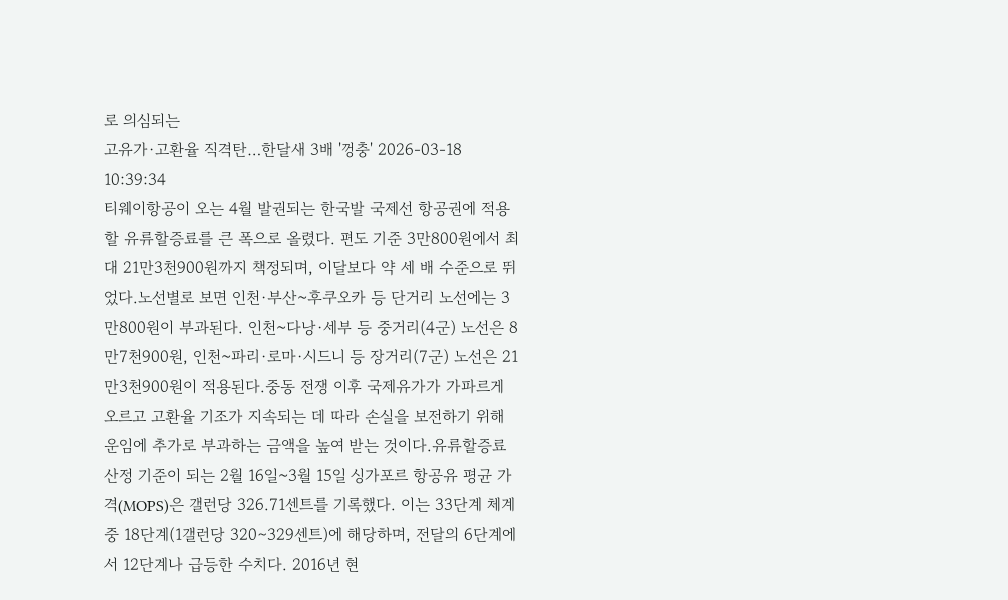로 의심되는
고유가·고환율 직격탄…한달새 3배 '껑충' 2026-03-18 10:39:34
티웨이항공이 오는 4월 발권되는 한국발 국제선 항공권에 적용할 유류할증료를 큰 폭으로 올렸다. 편도 기준 3만800원에서 최대 21만3천900원까지 책정되며, 이달보다 약 세 배 수준으로 뛰었다.노선별로 보면 인천·부산~후쿠오카 등 단거리 노선에는 3만800원이 부과된다. 인천~다낭·세부 등 중거리(4군) 노선은 8만7천900원, 인천~파리·로마·시드니 등 장거리(7군) 노선은 21만3천900원이 적용된다.중동 전쟁 이후 국제유가가 가파르게 오르고 고환율 기조가 지속되는 데 따라 손실을 보전하기 위해 운임에 추가로 부과하는 금액을 높여 받는 것이다.유류할증료 산정 기준이 되는 2월 16일~3월 15일 싱가포르 항공유 평균 가격(MOPS)은 갤런당 326.71센트를 기록했다. 이는 33단계 체계 중 18단계(1갤런당 320∼329센트)에 해당하며, 전달의 6단계에서 12단계나 급등한 수치다. 2016년 현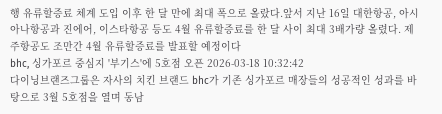행 유류할증료 체계 도입 이후 한 달 만에 최대 폭으로 올랐다.앞서 지난 16일 대한항공, 아시아나항공과 진에어, 이스타항공 등도 4월 유류할증료를 한 달 사이 최대 3배가량 올렸다. 제주항공도 조만간 4월 유류할증료를 발표할 예정이다
bhc, 싱가포르 중심지 '부기스'에 5호점 오픈 2026-03-18 10:32:42
다이닝브랜즈그룹은 자사의 치킨 브랜드 bhc가 기존 싱가포르 매장들의 성공적인 성과를 바탕으로 3월 5호점을 열며 동남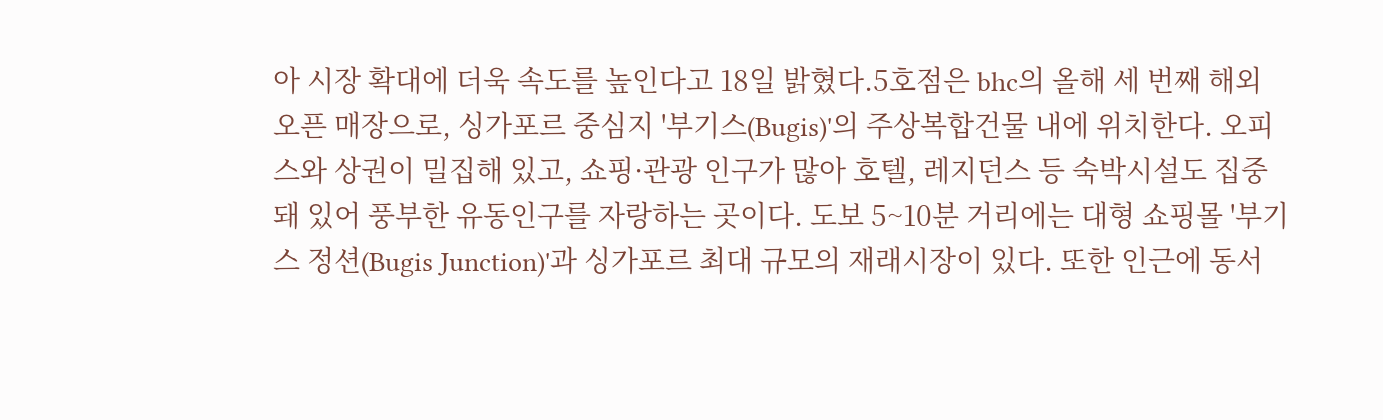아 시장 확대에 더욱 속도를 높인다고 18일 밝혔다.5호점은 bhc의 올해 세 번째 해외 오픈 매장으로, 싱가포르 중심지 '부기스(Bugis)'의 주상복합건물 내에 위치한다. 오피스와 상권이 밀집해 있고, 쇼핑·관광 인구가 많아 호텔, 레지던스 등 숙박시설도 집중돼 있어 풍부한 유동인구를 자랑하는 곳이다. 도보 5~10분 거리에는 대형 쇼핑몰 '부기스 정션(Bugis Junction)'과 싱가포르 최대 규모의 재래시장이 있다. 또한 인근에 동서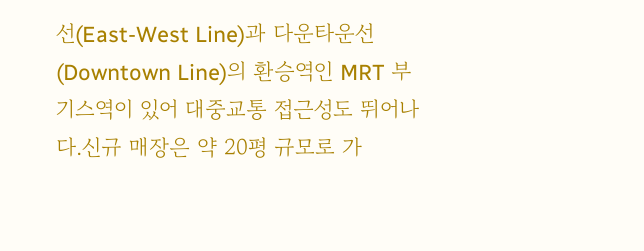선(East-West Line)과 다운타운선(Downtown Line)의 환승역인 MRT 부기스역이 있어 대중교통 접근성도 뛰어나다.신규 매장은 약 20평 규모로 가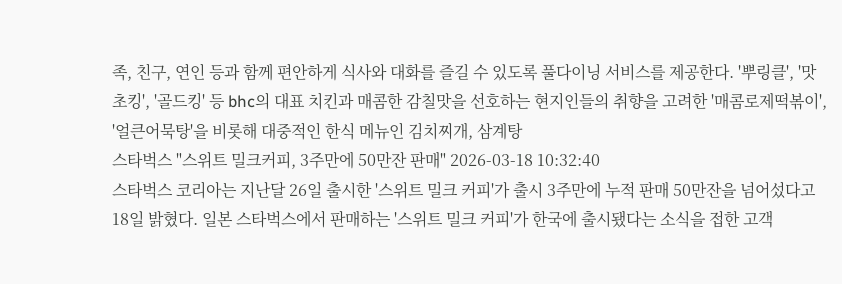족, 친구, 연인 등과 함께 편안하게 식사와 대화를 즐길 수 있도록 풀다이닝 서비스를 제공한다. '뿌링클', '맛초킹', '골드킹' 등 bhc의 대표 치킨과 매콤한 감칠맛을 선호하는 현지인들의 취향을 고려한 '매콤로제떡볶이', '얼큰어묵탕'을 비롯해 대중적인 한식 메뉴인 김치찌개, 삼계탕
스타벅스 "스위트 밀크커피, 3주만에 50만잔 판매" 2026-03-18 10:32:40
스타벅스 코리아는 지난달 26일 출시한 '스위트 밀크 커피'가 출시 3주만에 누적 판매 50만잔을 넘어섰다고 18일 밝혔다. 일본 스타벅스에서 판매하는 '스위트 밀크 커피'가 한국에 출시됐다는 소식을 접한 고객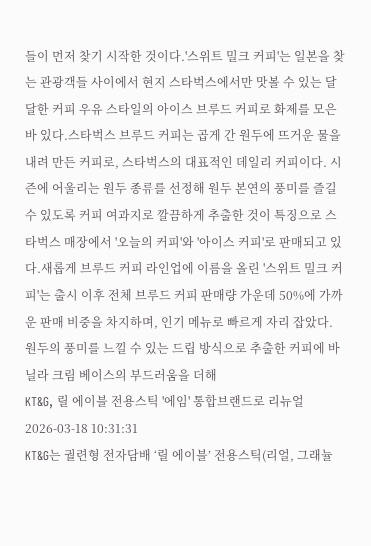들이 먼저 찾기 시작한 것이다.'스위트 밀크 커피'는 일본을 찾는 관광객들 사이에서 현지 스타벅스에서만 맛볼 수 있는 달달한 커피 우유 스타일의 아이스 브루드 커피로 화제를 모은 바 있다.스타벅스 브루드 커피는 곱게 간 원두에 뜨거운 물을 내려 만든 커피로, 스타벅스의 대표적인 데일리 커피이다. 시즌에 어울리는 원두 종류를 선정해 원두 본연의 풍미를 즐길 수 있도록 커피 여과지로 깔끔하게 추출한 것이 특징으로 스타벅스 매장에서 '오늘의 커피'와 '아이스 커피'로 판매되고 있다.새롭게 브루드 커피 라인업에 이름을 올린 '스위트 밀크 커피'는 출시 이후 전체 브루드 커피 판매량 가운데 50%에 가까운 판매 비중을 차지하며, 인기 메뉴로 빠르게 자리 잡았다. 원두의 풍미를 느낄 수 있는 드립 방식으로 추출한 커피에 바닐라 크림 베이스의 부드러움을 더해
KT&G, 릴 에이블 전용스틱 '에임' 통합브랜드로 리뉴얼 2026-03-18 10:31:31
KT&G는 궐련형 전자담배 ‘릴 에이블’ 전용스틱(리얼, 그래뉼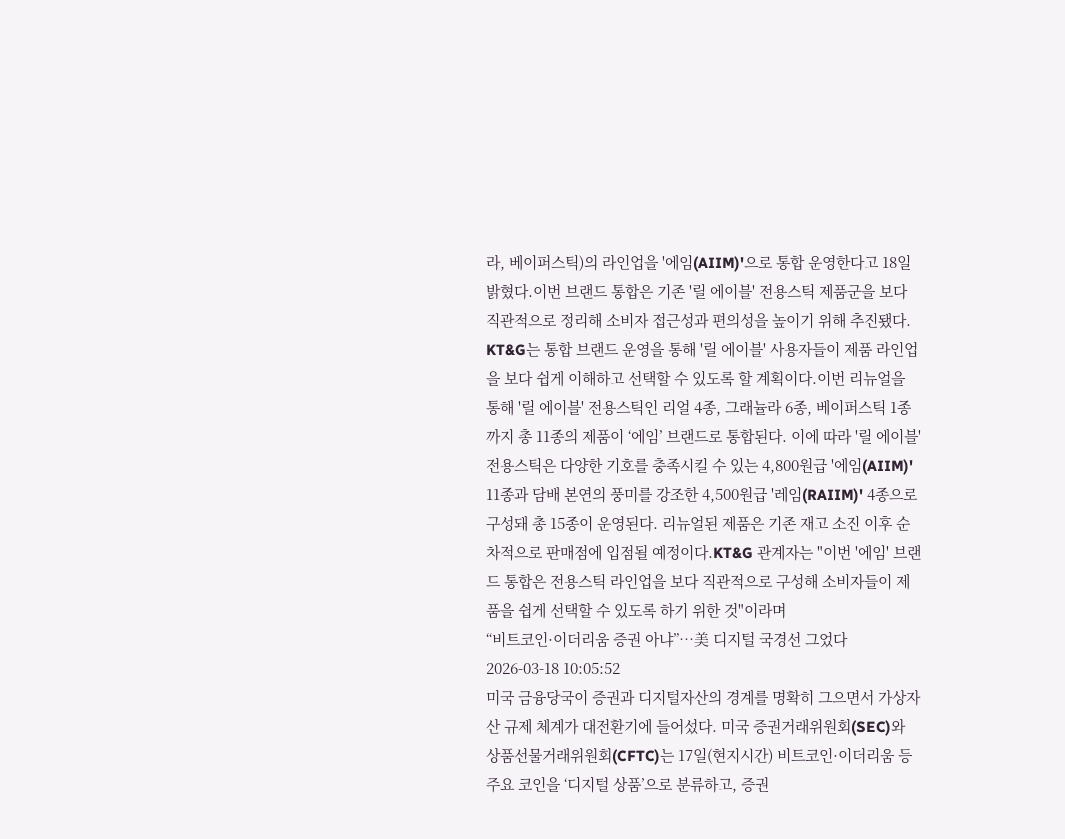라, 베이퍼스틱)의 라인업을 '에임(AIIM)'으로 통합 운영한다고 18일 밝혔다.이번 브랜드 통합은 기존 '릴 에이블' 전용스틱 제품군을 보다 직관적으로 정리해 소비자 접근성과 편의성을 높이기 위해 추진됐다. KT&G는 통합 브랜드 운영을 통해 '릴 에이블' 사용자들이 제품 라인업을 보다 쉽게 이해하고 선택할 수 있도록 할 계획이다.이번 리뉴얼을 통해 '릴 에이블' 전용스틱인 리얼 4종, 그래뉼라 6종, 베이퍼스틱 1종까지 총 11종의 제품이 ‘에임’ 브랜드로 통합된다. 이에 따라 '릴 에이블' 전용스틱은 다양한 기호를 충족시킬 수 있는 4,800원급 '에임(AIIM)' 11종과 담배 본연의 풍미를 강조한 4,500원급 '레임(RAIIM)' 4종으로 구성돼 총 15종이 운영된다. 리뉴얼된 제품은 기존 재고 소진 이후 순차적으로 판매점에 입점될 예정이다.KT&G 관계자는 "이번 '에임' 브랜드 통합은 전용스틱 라인업을 보다 직관적으로 구성해 소비자들이 제품을 쉽게 선택할 수 있도록 하기 위한 것"이라며
“비트코인·이더리움 증권 아냐”…美 디지털 국경선 그었다 2026-03-18 10:05:52
미국 금융당국이 증권과 디지털자산의 경계를 명확히 그으면서 가상자산 규제 체계가 대전환기에 들어섰다. 미국 증권거래위원회(SEC)와 상품선물거래위원회(CFTC)는 17일(현지시간) 비트코인·이더리움 등 주요 코인을 ‘디지털 상품’으로 분류하고, 증권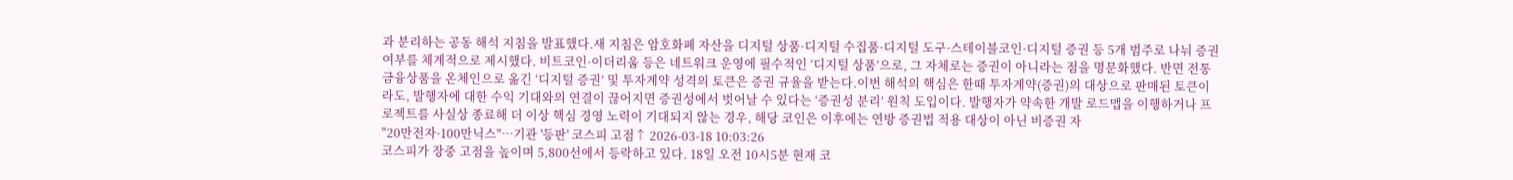과 분리하는 공동 해석 지침을 발표했다.새 지침은 암호화폐 자산을 디지털 상품·디지털 수집품·디지털 도구·스테이블코인·디지털 증권 등 5개 범주로 나눠 증권 여부를 체계적으로 제시했다. 비트코인·이더리움 등은 네트워크 운영에 필수적인 ‘디지털 상품’으로, 그 자체로는 증권이 아니라는 점을 명문화했다. 반면 전통 금융상품을 온체인으로 옮긴 ‘디지털 증권’ 및 투자계약 성격의 토큰은 증권 규율을 받는다.이번 해석의 핵심은 한때 투자계약(증권)의 대상으로 판매된 토큰이라도, 발행자에 대한 수익 기대와의 연결이 끊어지면 증권성에서 벗어날 수 있다는 ‘증권성 분리’ 원칙 도입이다. 발행자가 약속한 개발 로드맵을 이행하거나 프로젝트를 사실상 종료해 더 이상 핵심 경영 노력이 기대되지 않는 경우, 해당 코인은 이후에는 연방 증권법 적용 대상이 아닌 비증권 자
"20만전자·100만닉스"…기관 '등판' 코스피 고점↑ 2026-03-18 10:03:26
코스피가 장중 고점을 높이며 5,800선에서 등락하고 있다. 18일 오전 10시5분 현재 코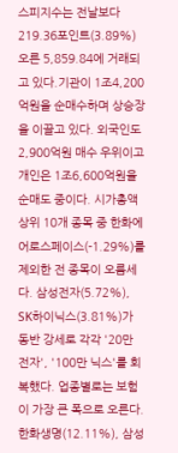스피지수는 전날보다 219.36포인트(3.89%) 오른 5,859.84에 거래되고 있다.기관이 1조4,200억원을 순매수하며 상승장을 이끌고 있다. 외국인도 2,900억원 매수 우위이고 개인은 1조6,600억원을 순매도 중이다. 시가총액 상위 10개 종목 중 한화에어로스페이스(-1.29%)를 제외한 전 종목이 오름세다. 삼성전자(5.72%), SK하이닉스(3.81%)가 동반 강세로 각각 '20만 전자', '100만 닉스'를 회복했다. 업종별로는 보험이 가장 큰 폭으로 오른다. 한화생명(12.11%), 삼성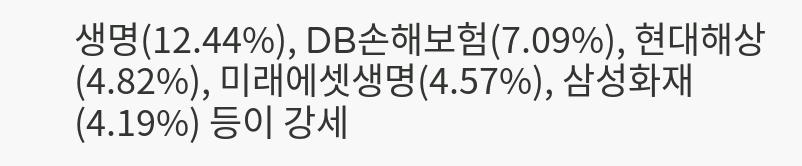생명(12.44%), DB손해보험(7.09%), 현대해상(4.82%), 미래에셋생명(4.57%), 삼성화재(4.19%) 등이 강세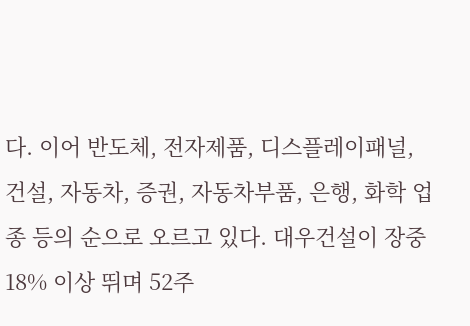다. 이어 반도체, 전자제품, 디스플레이패널, 건설, 자동차, 증권, 자동차부품, 은행, 화학 업종 등의 순으로 오르고 있다. 대우건설이 장중 18% 이상 뛰며 52주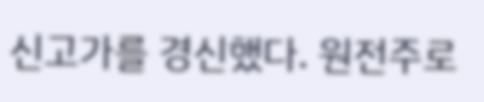신고가를 경신했다. 원전주로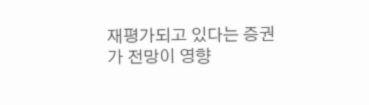재평가되고 있다는 증권가 전망이 영향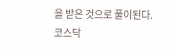을 받은 것으로 풀이된다. 코스닥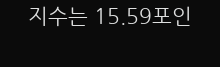지수는 15.59포인